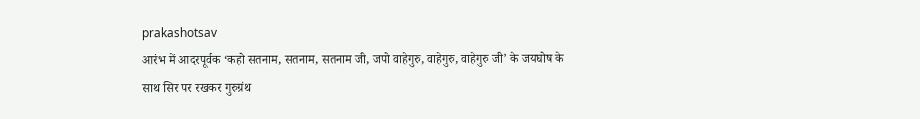prakashotsav
आरंभ में आदरपूर्वक ‘कहो सतनाम, सतनाम, सतनाम जी, जपो वाहेगुरु, वाहेगुरु, वाहेगुरु जी’ के जयघोष के साथ सिर पर रखकर गुरुग्रंथ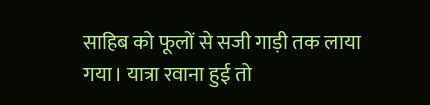साहिब को फूलों से सजी गाड़ी तक लाया गया। यात्रा रवाना हुई तो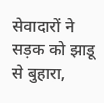सेवादारों ने सड़क को झाडू से बुहारा,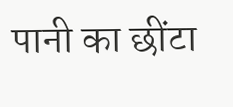पानी का छींटा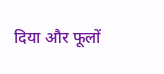दिया और फूलों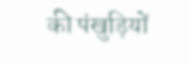की पंखुड़ियों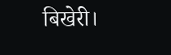बिखेरी।